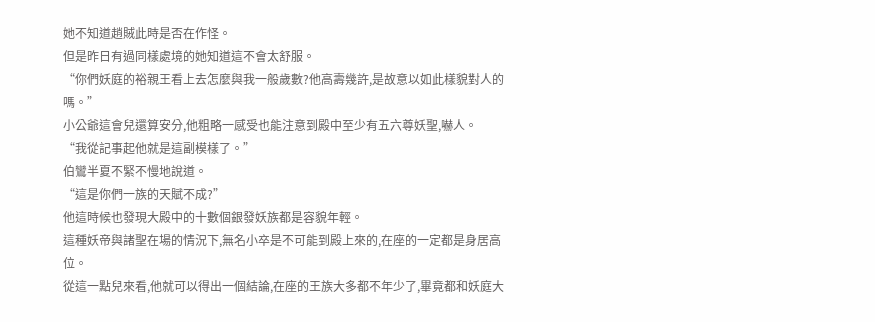她不知道趙賊此時是否在作怪。
但是昨日有過同樣處境的她知道這不會太舒服。
“你們妖庭的裕親王看上去怎麼與我一般歲數?他高壽幾許,是故意以如此樣貌對人的嗎。”
小公爺這會兒還算安分,他粗略一感受也能注意到殿中至少有五六尊妖聖,嚇人。
“我從記事起他就是這副模樣了。”
伯鸞半夏不緊不慢地說道。
“這是你們一族的天賦不成?”
他這時候也發現大殿中的十數個銀發妖族都是容貌年輕。
這種妖帝與諸聖在場的情況下,無名小卒是不可能到殿上來的,在座的一定都是身居高位。
從這一點兒來看,他就可以得出一個結論,在座的王族大多都不年少了,畢竟都和妖庭大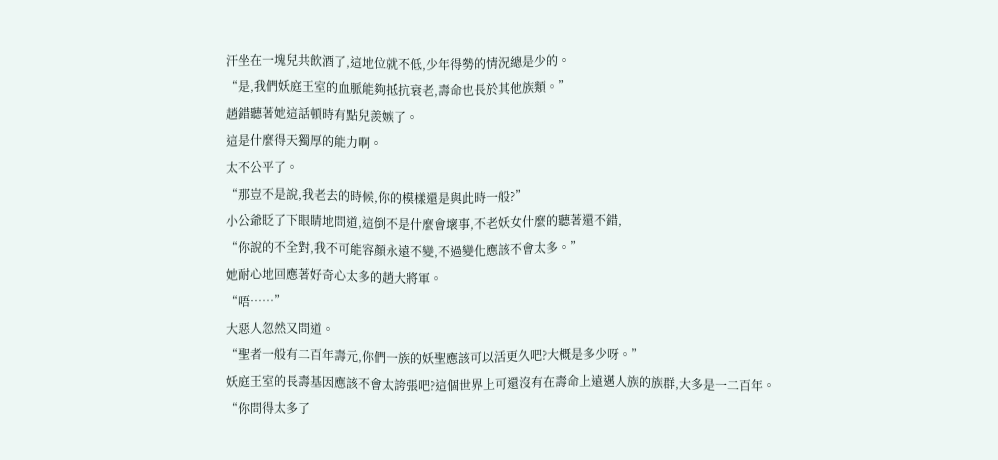汗坐在一塊兒共飲酒了,這地位就不低,少年得勢的情況總是少的。
“是,我們妖庭王室的血脈能夠抵抗衰老,壽命也長於其他族類。”
趙錯聽著她這話頓時有點兒羨嫉了。
這是什麼得天獨厚的能力啊。
太不公平了。
“那豈不是說,我老去的時候,你的模樣還是與此時一般?”
小公爺眨了下眼睛地問道,這倒不是什麼會壞事,不老妖女什麼的聽著還不錯,
“你說的不全對,我不可能容顏永遠不變,不過變化應該不會太多。”
她耐心地回應著好奇心太多的趙大將軍。
“唔……”
大惡人忽然又問道。
“聖者一般有二百年壽元,你們一族的妖聖應該可以活更久吧?大概是多少呀。”
妖庭王室的長壽基因應該不會太誇張吧?這個世界上可還沒有在壽命上遠邁人族的族群,大多是一二百年。
“你問得太多了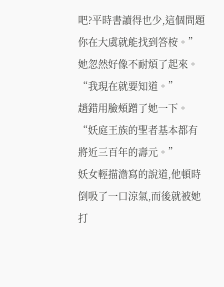吧?平時書讀得也少,這個問題你在大虞就能找到答桉。”
她忽然好像不耐煩了起來。
“我現在就要知道。”
趙錯用臉頰蹭了她一下。
“妖庭王族的聖者基本都有將近三百年的壽元。”
妖女輕描澹寫的說道,他頓時倒吸了一口涼氣,而後就被她打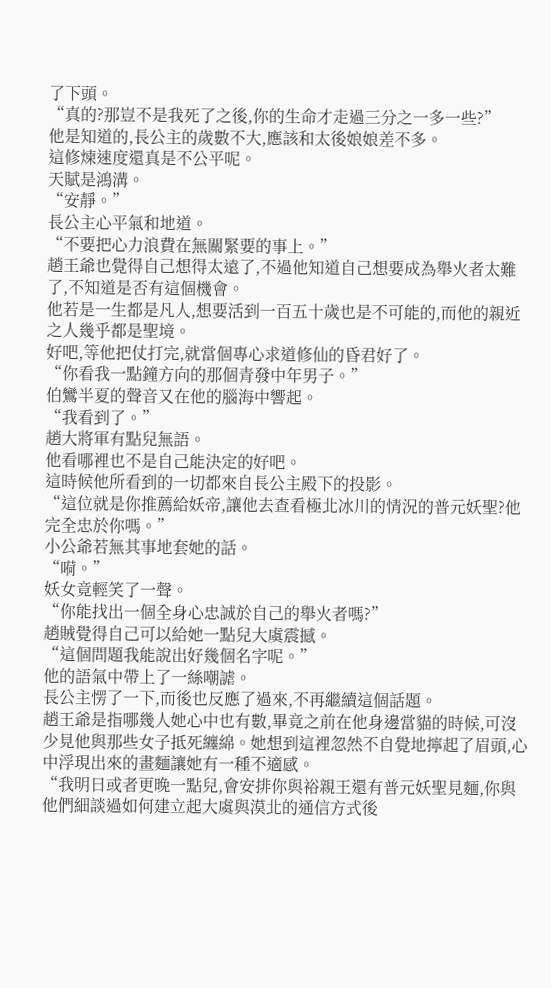了下頭。
“真的?那豈不是我死了之後,你的生命才走過三分之一多一些?”
他是知道的,長公主的歲數不大,應該和太後娘娘差不多。
這修煉速度還真是不公平呢。
天賦是鴻溝。
“安靜。”
長公主心平氣和地道。
“不要把心力浪費在無關緊要的事上。”
趙王爺也覺得自己想得太遠了,不過他知道自己想要成為舉火者太難了,不知道是否有這個機會。
他若是一生都是凡人,想要活到一百五十歲也是不可能的,而他的親近之人幾乎都是聖境。
好吧,等他把仗打完,就當個專心求道修仙的昏君好了。
“你看我一點鐘方向的那個青發中年男子。”
伯鸞半夏的聲音又在他的腦海中響起。
“我看到了。”
趙大將軍有點兒無語。
他看哪裡也不是自己能決定的好吧。
這時候他所看到的一切都來自長公主殿下的投影。
“這位就是你推薦給妖帝,讓他去查看極北冰川的情況的普元妖聖?他完全忠於你嗎。”
小公爺若無其事地套她的話。
“嗬。”
妖女竟輕笑了一聲。
“你能找出一個全身心忠誠於自己的舉火者嗎?”
趙賊覺得自己可以給她一點兒大虞震撼。
“這個問題我能說出好幾個名字呢。”
他的語氣中帶上了一絲嘲謔。
長公主愣了一下,而後也反應了過來,不再繼續這個話題。
趙王爺是指哪幾人她心中也有數,畢竟之前在他身邊當貓的時候,可沒少見他與那些女子抵死纏綿。她想到這裡忽然不自覺地擰起了眉頭,心中浮現出來的畫麵讓她有一種不適感。
“我明日或者更晚一點兒,會安排你與裕親王還有普元妖聖見麵,你與他們細談過如何建立起大虞與漠北的通信方式後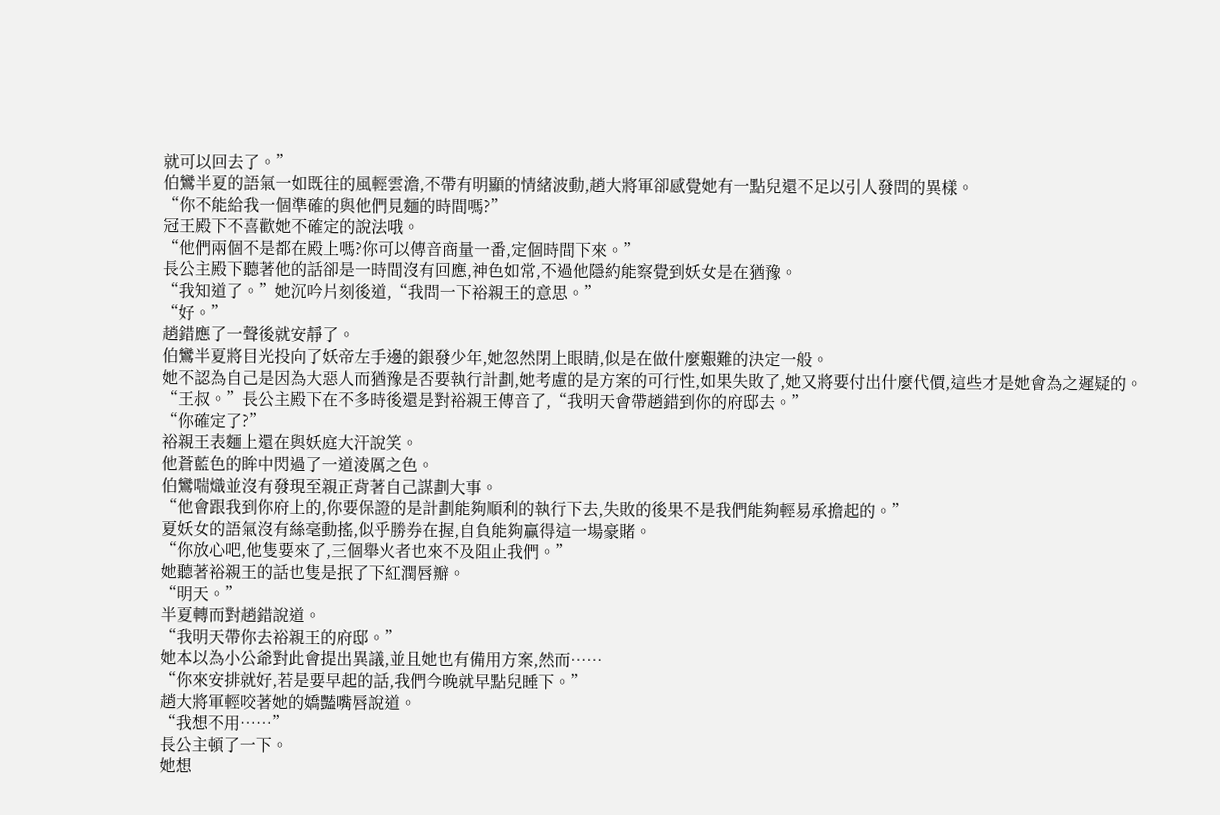就可以回去了。”
伯鸞半夏的語氣一如既往的風輕雲澹,不帶有明顯的情緒波動,趙大將軍卻感覺她有一點兒還不足以引人發問的異樣。
“你不能給我一個準確的與他們見麵的時間嗎?”
冠王殿下不喜歡她不確定的說法哦。
“他們兩個不是都在殿上嗎?你可以傳音商量一番,定個時間下來。”
長公主殿下聽著他的話卻是一時間沒有回應,神色如常,不過他隱約能察覺到妖女是在猶豫。
“我知道了。”她沉吟片刻後道,“我問一下裕親王的意思。”
“好。”
趙錯應了一聲後就安靜了。
伯鸞半夏將目光投向了妖帝左手邊的銀發少年,她忽然閉上眼睛,似是在做什麼艱難的決定一般。
她不認為自己是因為大惡人而猶豫是否要執行計劃,她考慮的是方案的可行性,如果失敗了,她又將要付出什麼代價,這些才是她會為之遲疑的。
“王叔。”長公主殿下在不多時後還是對裕親王傳音了,“我明天會帶趙錯到你的府邸去。”
“你確定了?”
裕親王表麵上還在與妖庭大汗說笑。
他蒼藍色的眸中閃過了一道淩厲之色。
伯鸞喘熾並沒有發現至親正背著自己謀劃大事。
“他會跟我到你府上的,你要保證的是計劃能夠順利的執行下去,失敗的後果不是我們能夠輕易承擔起的。”
夏妖女的語氣沒有絲毫動搖,似乎勝券在握,自負能夠贏得這一場豪賭。
“你放心吧,他隻要來了,三個舉火者也來不及阻止我們。”
她聽著裕親王的話也隻是抿了下紅潤唇瓣。
“明天。”
半夏轉而對趙錯說道。
“我明天帶你去裕親王的府邸。”
她本以為小公爺對此會提出異議,並且她也有備用方案,然而……
“你來安排就好,若是要早起的話,我們今晚就早點兒睡下。”
趙大將軍輕咬著她的嬌豔嘴唇說道。
“我想不用……”
長公主頓了一下。
她想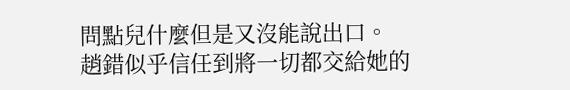問點兒什麼但是又沒能說出口。
趙錯似乎信任到將一切都交給她的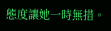態度讓她一時無措。